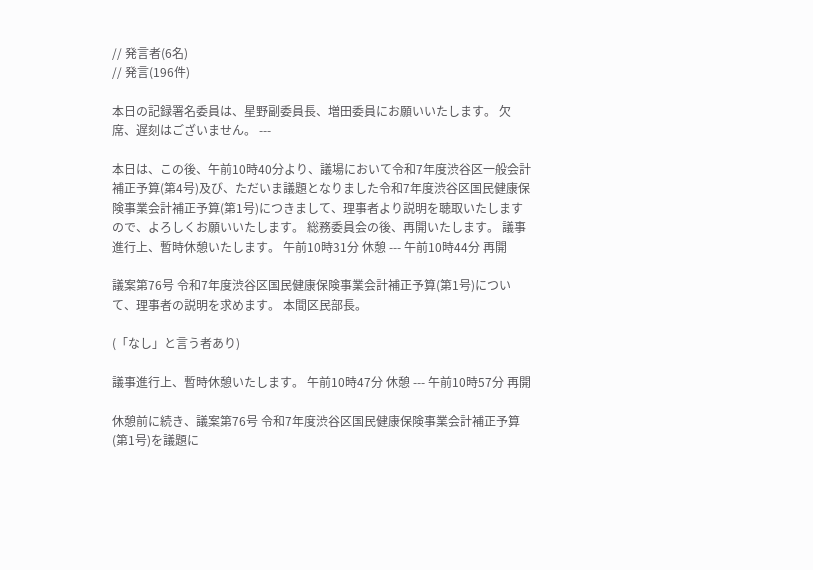// 発言者(6名)
// 発言(196件)

本日の記録署名委員は、星野副委員長、増田委員にお願いいたします。 欠席、遅刻はございません。 ---

本日は、この後、午前10時40分より、議場において令和7年度渋谷区一般会計補正予算(第4号)及び、ただいま議題となりました令和7年度渋谷区国民健康保険事業会計補正予算(第1号)につきまして、理事者より説明を聴取いたしますので、よろしくお願いいたします。 総務委員会の後、再開いたします。 議事進行上、暫時休憩いたします。 午前10時31分 休憩 --- 午前10時44分 再開

議案第76号 令和7年度渋谷区国民健康保険事業会計補正予算(第1号)について、理事者の説明を求めます。 本間区民部長。

(「なし」と言う者あり)

議事進行上、暫時休憩いたします。 午前10時47分 休憩 --- 午前10時57分 再開

休憩前に続き、議案第76号 令和7年度渋谷区国民健康保険事業会計補正予算(第1号)を議題に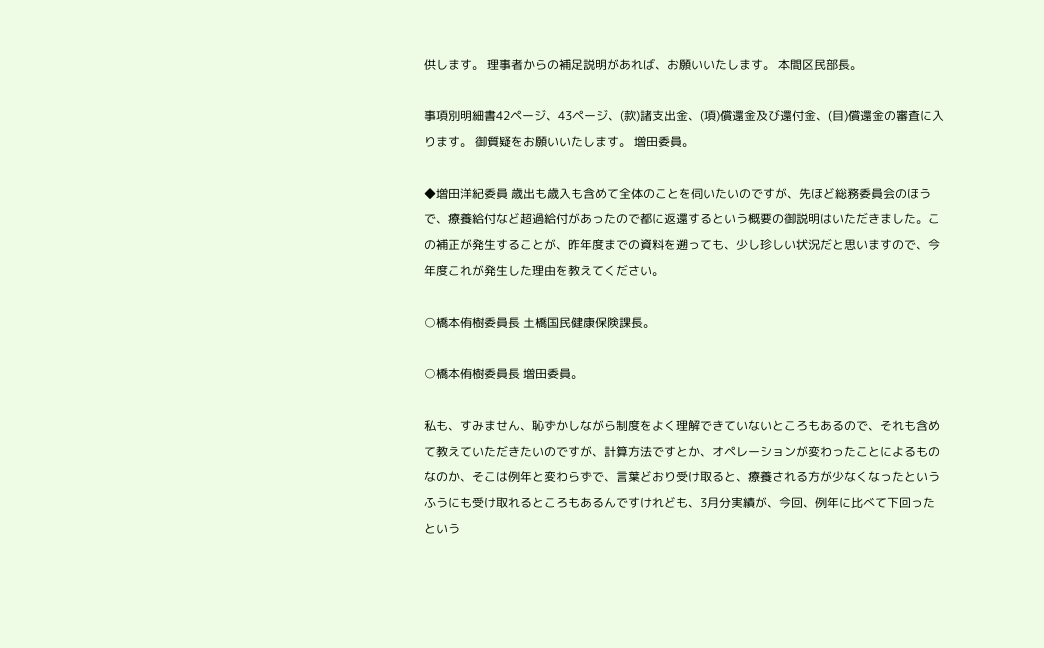供します。 理事者からの補足説明があれば、お願いいたします。 本間区民部長。

事項別明細書42ページ、43ページ、(款)諸支出金、(項)償還金及び還付金、(目)償還金の審査に入ります。 御質疑をお願いいたします。 増田委員。

◆増田洋紀委員 歳出も歳入も含めて全体のことを伺いたいのですが、先ほど総務委員会のほうで、療養給付など超過給付があったので都に返還するという概要の御説明はいただきました。この補正が発生することが、昨年度までの資料を遡っても、少し珍しい状況だと思いますので、今年度これが発生した理由を教えてください。

○橋本侑樹委員長 土橋国民健康保険課長。

○橋本侑樹委員長 増田委員。

私も、すみません、恥ずかしながら制度をよく理解できていないところもあるので、それも含めて教えていただきたいのですが、計算方法ですとか、オペレーションが変わったことによるものなのか、そこは例年と変わらずで、言葉どおり受け取ると、療養される方が少なくなったというふうにも受け取れるところもあるんですけれども、3月分実績が、今回、例年に比べて下回ったという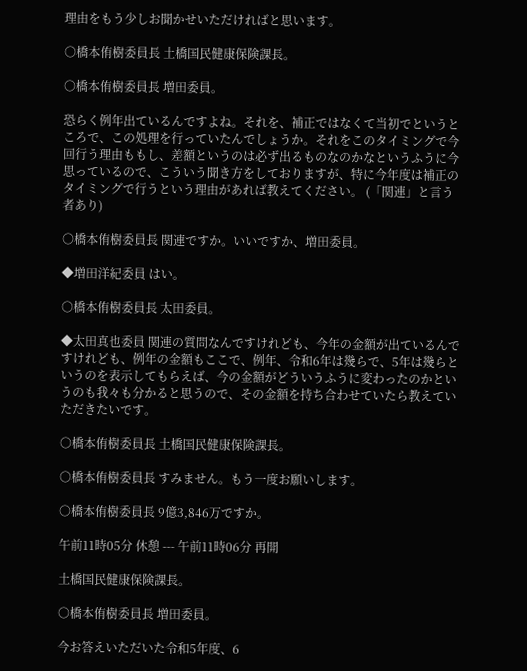理由をもう少しお聞かせいただければと思います。

○橋本侑樹委員長 土橋国民健康保険課長。

○橋本侑樹委員長 増田委員。

恐らく例年出ているんですよね。それを、補正ではなくて当初でというところで、この処理を行っていたんでしょうか。それをこのタイミングで今回行う理由ももし、差額というのは必ず出るものなのかなというふうに今思っているので、こういう聞き方をしておりますが、特に今年度は補正のタイミングで行うという理由があれば教えてください。 (「関連」と言う者あり)

○橋本侑樹委員長 関連ですか。いいですか、増田委員。

◆増田洋紀委員 はい。

○橋本侑樹委員長 太田委員。

◆太田真也委員 関連の質問なんですけれども、今年の金額が出ているんですけれども、例年の金額もここで、例年、令和6年は幾らで、5年は幾らというのを表示してもらえば、今の金額がどういうふうに変わったのかというのも我々も分かると思うので、その金額を持ち合わせていたら教えていただきたいです。

○橋本侑樹委員長 土橋国民健康保険課長。

○橋本侑樹委員長 すみません。もう一度お願いします。

○橋本侑樹委員長 9億3,846万ですか。

午前11時05分 休憩 --- 午前11時06分 再開

土橋国民健康保険課長。

○橋本侑樹委員長 増田委員。

今お答えいただいた令和5年度、6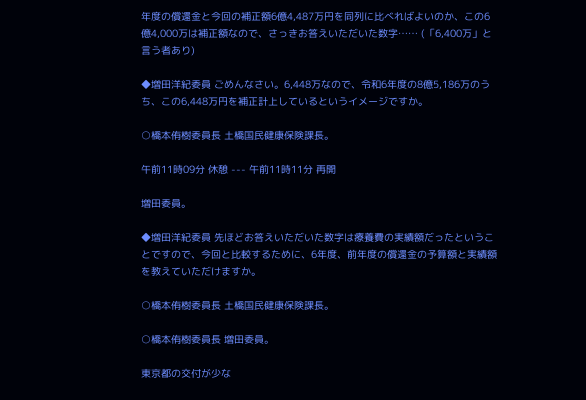年度の償還金と今回の補正額6億4,487万円を同列に比べればよいのか、この6億4,000万は補正額なので、さっきお答えいただいた数字…… (「6,400万」と言う者あり)

◆増田洋紀委員 ごめんなさい。6,448万なので、令和6年度の8億5,186万のうち、この6,448万円を補正計上しているというイメージですか。

○橋本侑樹委員長 土橋国民健康保険課長。

午前11時09分 休憩 --- 午前11時11分 再開

増田委員。

◆増田洋紀委員 先ほどお答えいただいた数字は療養費の実績額だったということですので、今回と比較するために、6年度、前年度の償還金の予算額と実績額を教えていただけますか。

○橋本侑樹委員長 土橋国民健康保険課長。

○橋本侑樹委員長 増田委員。

東京都の交付が少な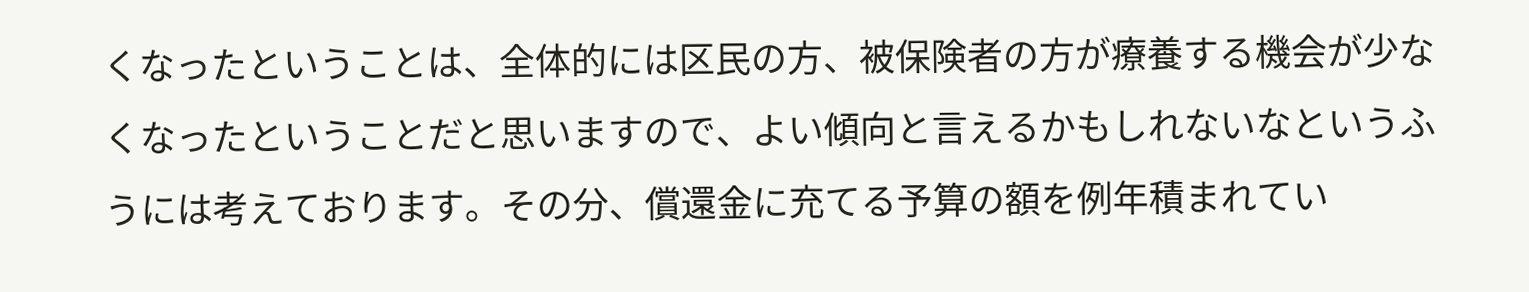くなったということは、全体的には区民の方、被保険者の方が療養する機会が少なくなったということだと思いますので、よい傾向と言えるかもしれないなというふうには考えております。その分、償還金に充てる予算の額を例年積まれてい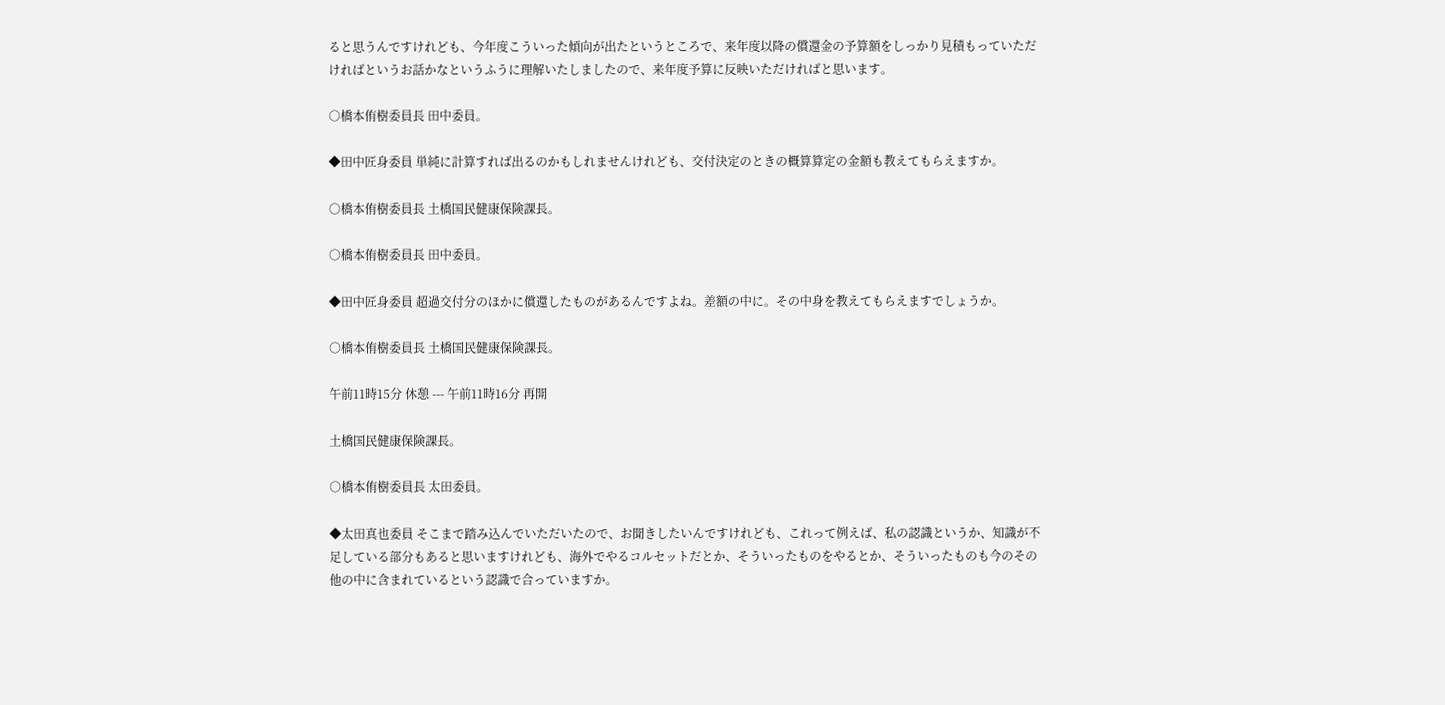ると思うんですけれども、今年度こういった傾向が出たというところで、来年度以降の償還金の予算額をしっかり見積もっていただければというお話かなというふうに理解いたしましたので、来年度予算に反映いただければと思います。

○橋本侑樹委員長 田中委員。

◆田中匠身委員 単純に計算すれば出るのかもしれませんけれども、交付決定のときの概算算定の金額も教えてもらえますか。

○橋本侑樹委員長 土橋国民健康保険課長。

○橋本侑樹委員長 田中委員。

◆田中匠身委員 超過交付分のほかに償還したものがあるんですよね。差額の中に。その中身を教えてもらえますでしょうか。

○橋本侑樹委員長 土橋国民健康保険課長。

午前11時15分 休憩 --- 午前11時16分 再開

土橋国民健康保険課長。

○橋本侑樹委員長 太田委員。

◆太田真也委員 そこまで踏み込んでいただいたので、お聞きしたいんですけれども、これって例えば、私の認識というか、知識が不足している部分もあると思いますけれども、海外でやるコルセットだとか、そういったものをやるとか、そういったものも今のその他の中に含まれているという認識で合っていますか。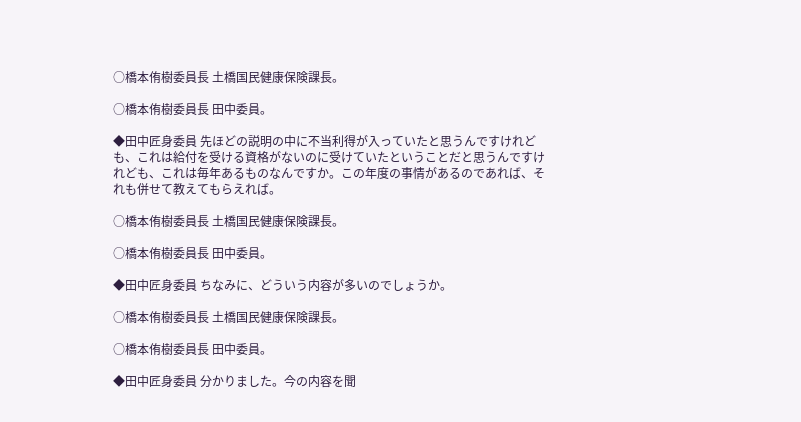○橋本侑樹委員長 土橋国民健康保険課長。

○橋本侑樹委員長 田中委員。

◆田中匠身委員 先ほどの説明の中に不当利得が入っていたと思うんですけれども、これは給付を受ける資格がないのに受けていたということだと思うんですけれども、これは毎年あるものなんですか。この年度の事情があるのであれば、それも併せて教えてもらえれば。

○橋本侑樹委員長 土橋国民健康保険課長。

○橋本侑樹委員長 田中委員。

◆田中匠身委員 ちなみに、どういう内容が多いのでしょうか。

○橋本侑樹委員長 土橋国民健康保険課長。

○橋本侑樹委員長 田中委員。

◆田中匠身委員 分かりました。今の内容を聞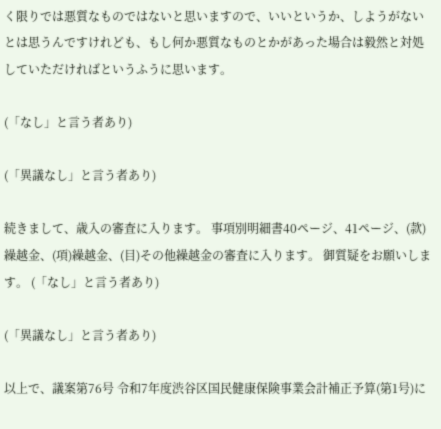く限りでは悪質なものではないと思いますので、いいというか、しようがないとは思うんですけれども、もし何か悪質なものとかがあった場合は毅然と対処していただければというふうに思います。

(「なし」と言う者あり)

(「異議なし」と言う者あり)

続きまして、歳入の審査に入ります。 事項別明細書40ページ、41ページ、(款)繰越金、(項)繰越金、(目)その他繰越金の審査に入ります。 御質疑をお願いします。 (「なし」と言う者あり)

(「異議なし」と言う者あり)

以上で、議案第76号 令和7年度渋谷区国民健康保険事業会計補正予算(第1号)に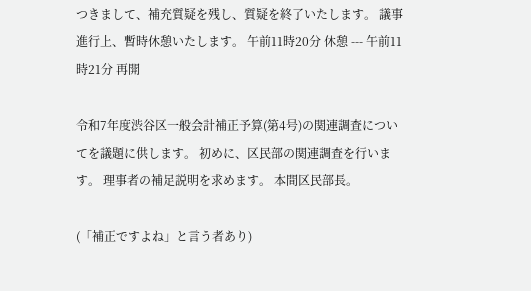つきまして、補充質疑を残し、質疑を終了いたします。 議事進行上、暫時休憩いたします。 午前11時20分 休憩 --- 午前11時21分 再開

令和7年度渋谷区一般会計補正予算(第4号)の関連調査についてを議題に供します。 初めに、区民部の関連調査を行います。 理事者の補足説明を求めます。 本間区民部長。

(「補正ですよね」と言う者あり)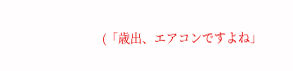(「歳出、エアコンですよね」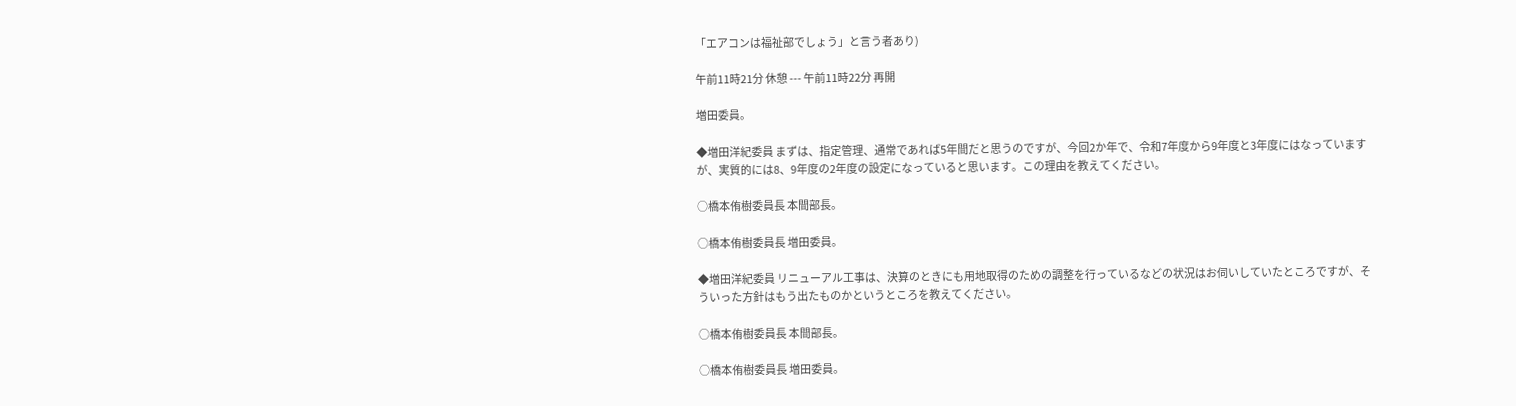「エアコンは福祉部でしょう」と言う者あり)

午前11時21分 休憩 --- 午前11時22分 再開

増田委員。

◆増田洋紀委員 まずは、指定管理、通常であれば5年間だと思うのですが、今回2か年で、令和7年度から9年度と3年度にはなっていますが、実質的には8、9年度の2年度の設定になっていると思います。この理由を教えてください。

○橋本侑樹委員長 本間部長。

○橋本侑樹委員長 増田委員。

◆増田洋紀委員 リニューアル工事は、決算のときにも用地取得のための調整を行っているなどの状況はお伺いしていたところですが、そういった方針はもう出たものかというところを教えてください。

○橋本侑樹委員長 本間部長。

○橋本侑樹委員長 増田委員。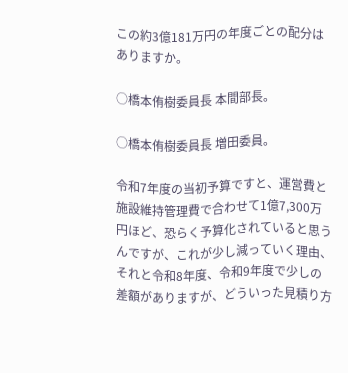この約3億181万円の年度ごとの配分はありますか。

○橋本侑樹委員長 本間部長。

○橋本侑樹委員長 増田委員。

令和7年度の当初予算ですと、運営費と施設維持管理費で合わせて1億7,300万円ほど、恐らく予算化されていると思うんですが、これが少し減っていく理由、それと令和8年度、令和9年度で少しの差額がありますが、どういった見積り方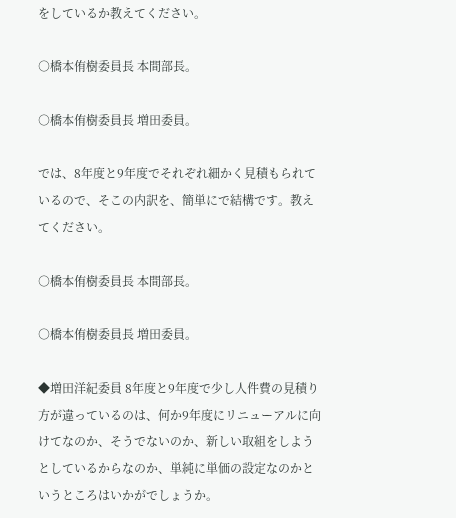をしているか教えてください。

○橋本侑樹委員長 本間部長。

○橋本侑樹委員長 増田委員。

では、8年度と9年度でそれぞれ細かく見積もられているので、そこの内訳を、簡単にで結構です。教えてください。

○橋本侑樹委員長 本間部長。

○橋本侑樹委員長 増田委員。

◆増田洋紀委員 8年度と9年度で少し人件費の見積り方が違っているのは、何か9年度にリニューアルに向けてなのか、そうでないのか、新しい取組をしようとしているからなのか、単純に単価の設定なのかというところはいかがでしょうか。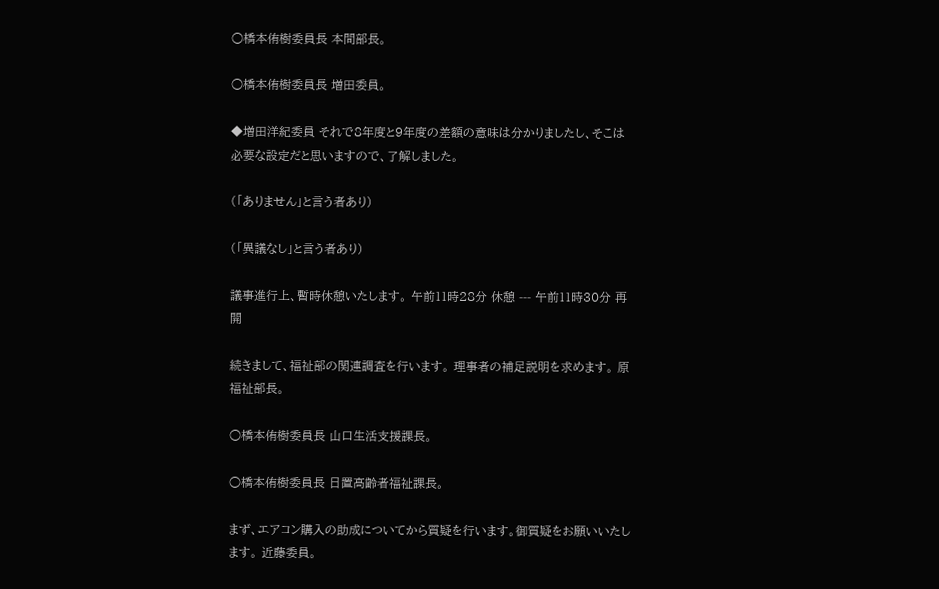○橋本侑樹委員長 本間部長。

○橋本侑樹委員長 増田委員。

◆増田洋紀委員 それで8年度と9年度の差額の意味は分かりましたし、そこは必要な設定だと思いますので、了解しました。

(「ありません」と言う者あり)

(「異議なし」と言う者あり)

議事進行上、暫時休憩いたします。 午前11時28分 休憩 --- 午前11時30分 再開

続きまして、福祉部の関連調査を行います。 理事者の補足説明を求めます。 原福祉部長。

○橋本侑樹委員長 山口生活支援課長。

○橋本侑樹委員長 日置高齢者福祉課長。

まず、エアコン購入の助成についてから質疑を行います。御質疑をお願いいたします。 近藤委員。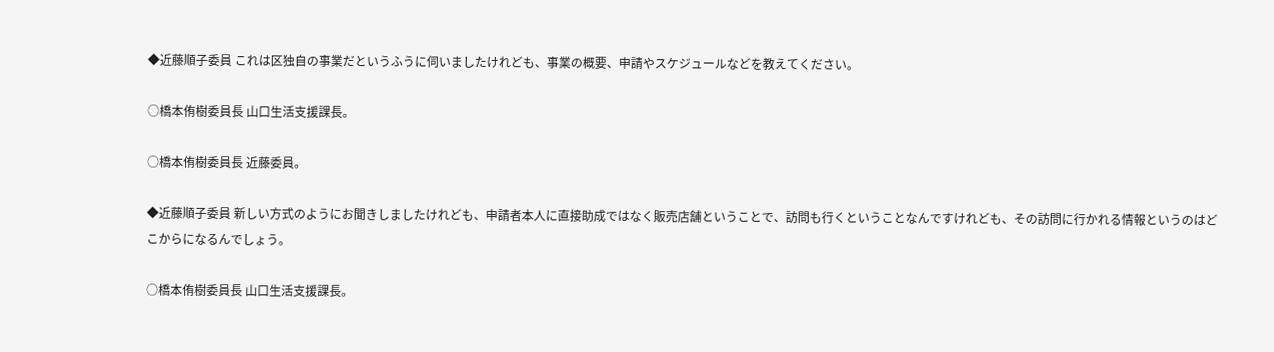◆近藤順子委員 これは区独自の事業だというふうに伺いましたけれども、事業の概要、申請やスケジュールなどを教えてください。

○橋本侑樹委員長 山口生活支援課長。

○橋本侑樹委員長 近藤委員。

◆近藤順子委員 新しい方式のようにお聞きしましたけれども、申請者本人に直接助成ではなく販売店舗ということで、訪問も行くということなんですけれども、その訪問に行かれる情報というのはどこからになるんでしょう。

○橋本侑樹委員長 山口生活支援課長。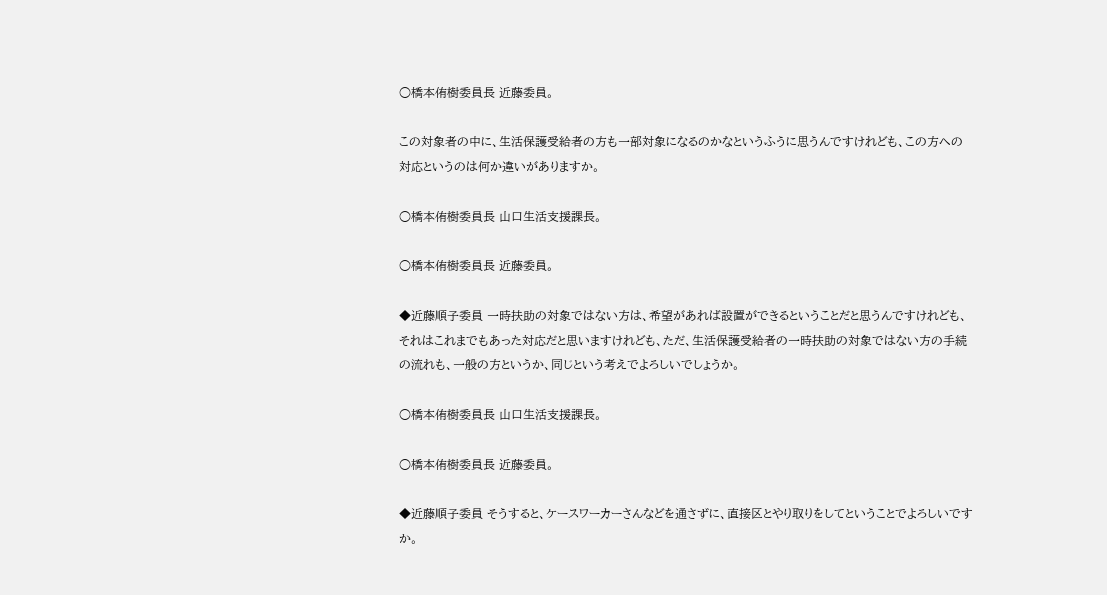○橋本侑樹委員長 近藤委員。

この対象者の中に、生活保護受給者の方も一部対象になるのかなというふうに思うんですけれども、この方への対応というのは何か違いがありますか。

○橋本侑樹委員長 山口生活支援課長。

○橋本侑樹委員長 近藤委員。

◆近藤順子委員 一時扶助の対象ではない方は、希望があれば設置ができるということだと思うんですけれども、それはこれまでもあった対応だと思いますけれども、ただ、生活保護受給者の一時扶助の対象ではない方の手続の流れも、一般の方というか、同じという考えでよろしいでしょうか。

○橋本侑樹委員長 山口生活支援課長。

○橋本侑樹委員長 近藤委員。

◆近藤順子委員 そうすると、ケースワーカーさんなどを通さずに、直接区とやり取りをしてということでよろしいですか。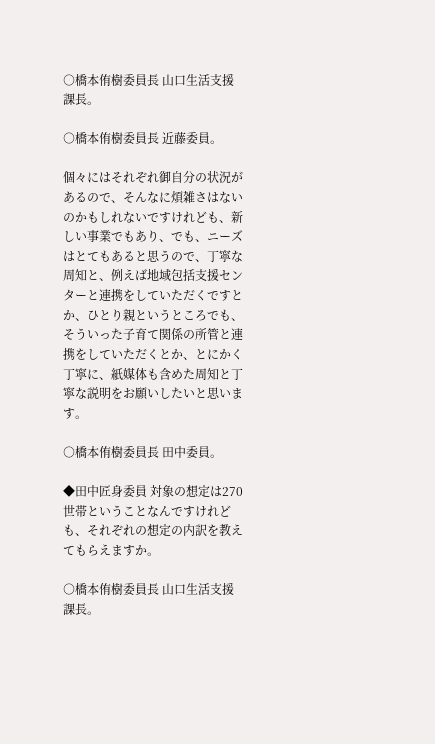○橋本侑樹委員長 山口生活支援課長。

○橋本侑樹委員長 近藤委員。

個々にはそれぞれ御自分の状況があるので、そんなに煩雑さはないのかもしれないですけれども、新しい事業でもあり、でも、ニーズはとてもあると思うので、丁寧な周知と、例えば地域包括支援センターと連携をしていただくですとか、ひとり親というところでも、そういった子育て関係の所管と連携をしていただくとか、とにかく丁寧に、紙媒体も含めた周知と丁寧な説明をお願いしたいと思います。

○橋本侑樹委員長 田中委員。

◆田中匠身委員 対象の想定は270世帯ということなんですけれども、それぞれの想定の内訳を教えてもらえますか。

○橋本侑樹委員長 山口生活支援課長。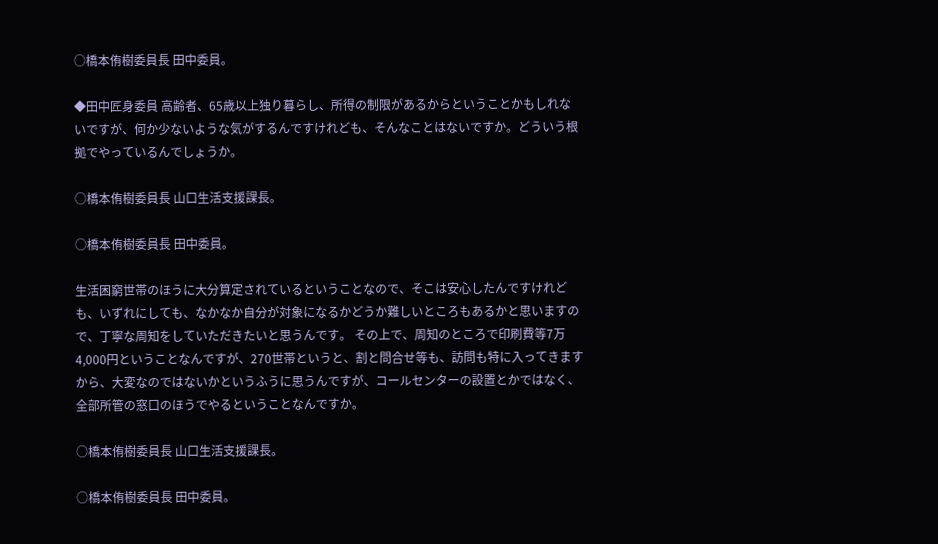○橋本侑樹委員長 田中委員。

◆田中匠身委員 高齢者、65歳以上独り暮らし、所得の制限があるからということかもしれないですが、何か少ないような気がするんですけれども、そんなことはないですか。どういう根拠でやっているんでしょうか。

○橋本侑樹委員長 山口生活支援課長。

○橋本侑樹委員長 田中委員。

生活困窮世帯のほうに大分算定されているということなので、そこは安心したんですけれども、いずれにしても、なかなか自分が対象になるかどうか難しいところもあるかと思いますので、丁寧な周知をしていただきたいと思うんです。 その上で、周知のところで印刷費等7万4,000円ということなんですが、270世帯というと、割と問合せ等も、訪問も特に入ってきますから、大変なのではないかというふうに思うんですが、コールセンターの設置とかではなく、全部所管の窓口のほうでやるということなんですか。

○橋本侑樹委員長 山口生活支援課長。

○橋本侑樹委員長 田中委員。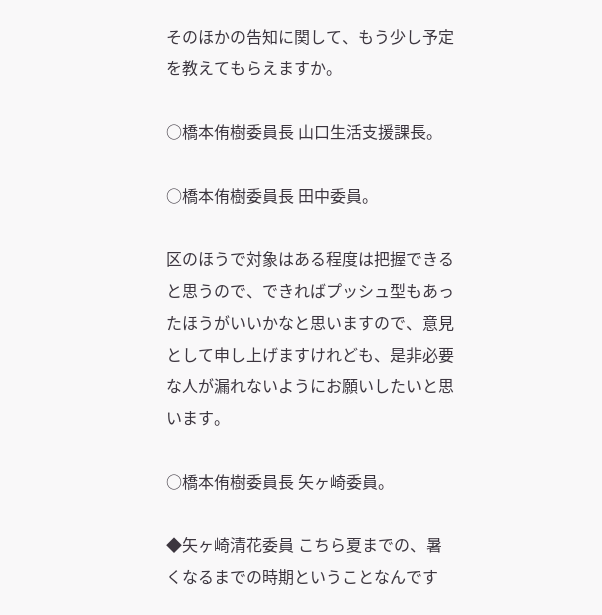そのほかの告知に関して、もう少し予定を教えてもらえますか。

○橋本侑樹委員長 山口生活支援課長。

○橋本侑樹委員長 田中委員。

区のほうで対象はある程度は把握できると思うので、できればプッシュ型もあったほうがいいかなと思いますので、意見として申し上げますけれども、是非必要な人が漏れないようにお願いしたいと思います。

○橋本侑樹委員長 矢ヶ崎委員。

◆矢ヶ崎清花委員 こちら夏までの、暑くなるまでの時期ということなんです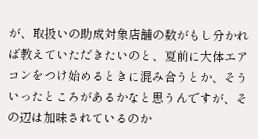が、取扱いの助成対象店舗の数がもし分かれば教えていただきたいのと、夏前に大体エアコンをつけ始めるときに混み合うとか、そういったところがあるかなと思うんですが、その辺は加味されているのか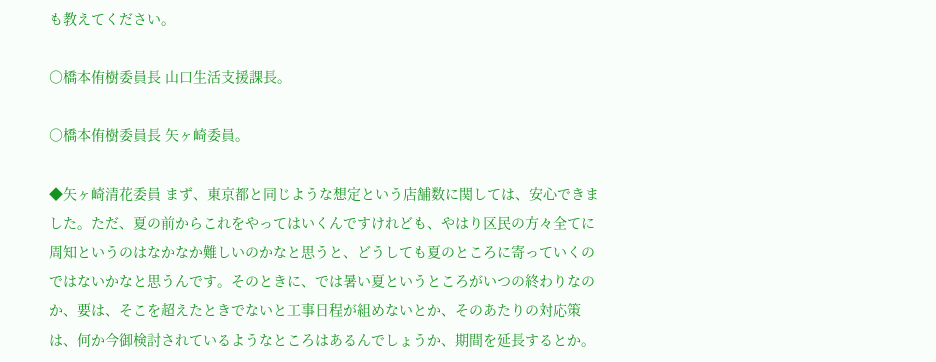も教えてください。

○橋本侑樹委員長 山口生活支援課長。

○橋本侑樹委員長 矢ヶ崎委員。

◆矢ヶ崎清花委員 まず、東京都と同じような想定という店舗数に関しては、安心できました。ただ、夏の前からこれをやってはいくんですけれども、やはり区民の方々全てに周知というのはなかなか難しいのかなと思うと、どうしても夏のところに寄っていくのではないかなと思うんです。そのときに、では暑い夏というところがいつの終わりなのか、要は、そこを超えたときでないと工事日程が組めないとか、そのあたりの対応策は、何か今御検討されているようなところはあるんでしょうか、期間を延長するとか。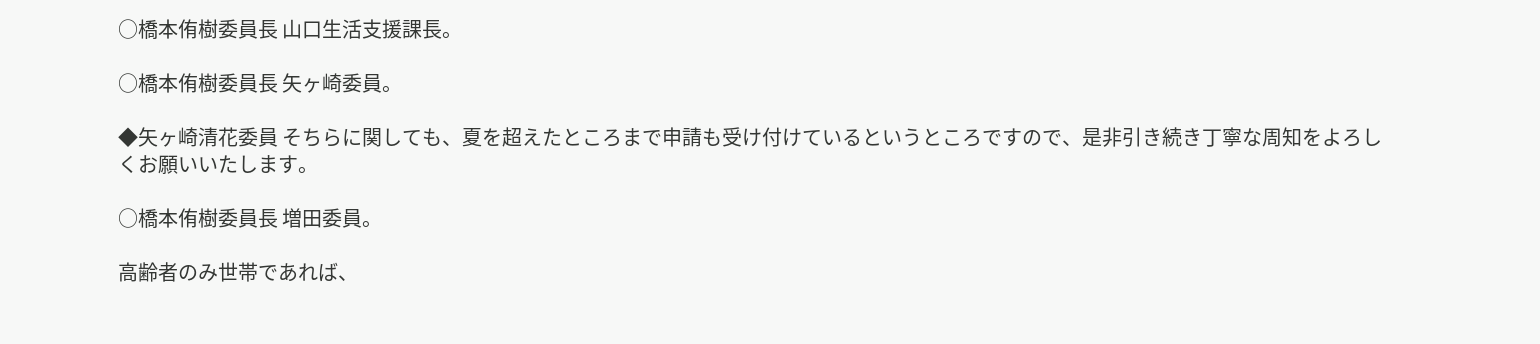○橋本侑樹委員長 山口生活支援課長。

○橋本侑樹委員長 矢ヶ崎委員。

◆矢ヶ崎清花委員 そちらに関しても、夏を超えたところまで申請も受け付けているというところですので、是非引き続き丁寧な周知をよろしくお願いいたします。

○橋本侑樹委員長 増田委員。

高齢者のみ世帯であれば、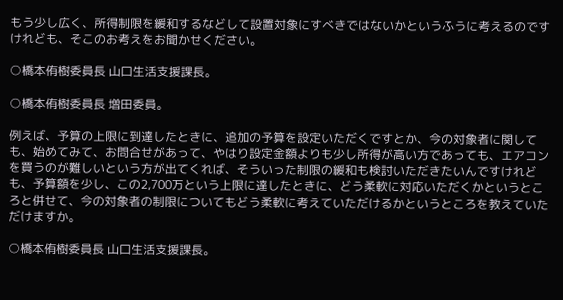もう少し広く、所得制限を緩和するなどして設置対象にすべきではないかというふうに考えるのですけれども、そこのお考えをお聞かせください。

○橋本侑樹委員長 山口生活支援課長。

○橋本侑樹委員長 増田委員。

例えば、予算の上限に到達したときに、追加の予算を設定いただくですとか、今の対象者に関しても、始めてみて、お問合せがあって、やはり設定金額よりも少し所得が高い方であっても、エアコンを買うのが難しいという方が出てくれば、そういった制限の緩和も検討いただきたいんですけれども、予算額を少し、この2,700万という上限に達したときに、どう柔軟に対応いただくかというところと併せて、今の対象者の制限についてもどう柔軟に考えていただけるかというところを教えていただけますか。

○橋本侑樹委員長 山口生活支援課長。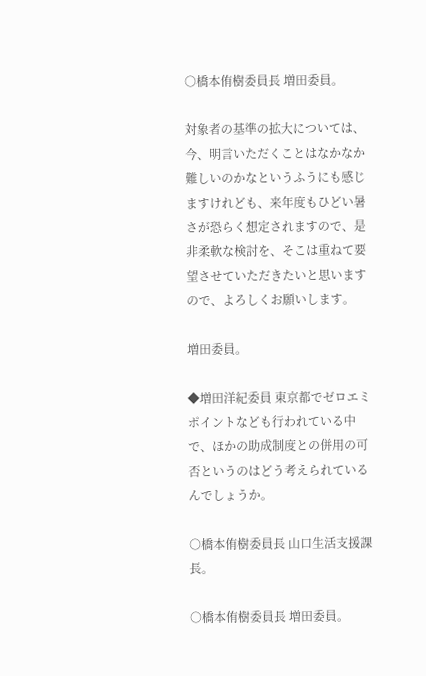○橋本侑樹委員長 増田委員。

対象者の基準の拡大については、今、明言いただくことはなかなか難しいのかなというふうにも感じますけれども、来年度もひどい暑さが恐らく想定されますので、是非柔軟な検討を、そこは重ねて要望させていただきたいと思いますので、よろしくお願いします。

増田委員。

◆増田洋紀委員 東京都でゼロエミポイントなども行われている中で、ほかの助成制度との併用の可否というのはどう考えられているんでしょうか。

○橋本侑樹委員長 山口生活支援課長。

○橋本侑樹委員長 増田委員。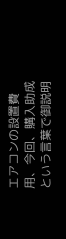エアコンの設置費用、今回、購入助成という言葉で御説明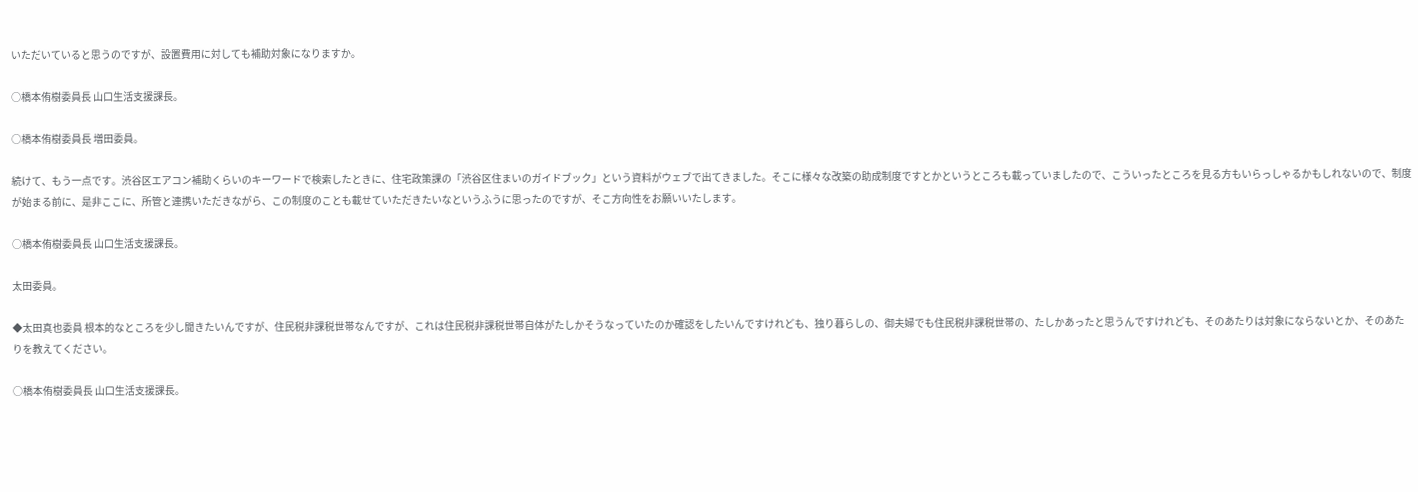いただいていると思うのですが、設置費用に対しても補助対象になりますか。

○橋本侑樹委員長 山口生活支援課長。

○橋本侑樹委員長 増田委員。

続けて、もう一点です。渋谷区エアコン補助くらいのキーワードで検索したときに、住宅政策課の「渋谷区住まいのガイドブック」という資料がウェブで出てきました。そこに様々な改築の助成制度ですとかというところも載っていましたので、こういったところを見る方もいらっしゃるかもしれないので、制度が始まる前に、是非ここに、所管と連携いただきながら、この制度のことも載せていただきたいなというふうに思ったのですが、そこ方向性をお願いいたします。

○橋本侑樹委員長 山口生活支援課長。

太田委員。

◆太田真也委員 根本的なところを少し聞きたいんですが、住民税非課税世帯なんですが、これは住民税非課税世帯自体がたしかそうなっていたのか確認をしたいんですけれども、独り暮らしの、御夫婦でも住民税非課税世帯の、たしかあったと思うんですけれども、そのあたりは対象にならないとか、そのあたりを教えてください。

○橋本侑樹委員長 山口生活支援課長。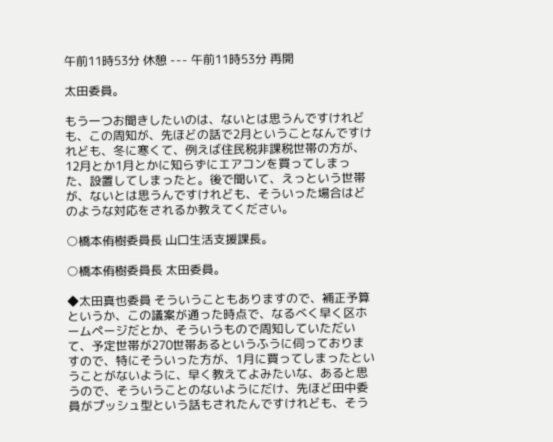午前11時53分 休憩 --- 午前11時53分 再開

太田委員。

もう一つお聞きしたいのは、ないとは思うんですけれども、この周知が、先ほどの話で2月ということなんですけれども、冬に寒くて、例えば住民税非課税世帯の方が、12月とか1月とかに知らずにエアコンを買ってしまった、設置してしまったと。後で聞いて、えっという世帯が、ないとは思うんですけれども、そういった場合はどのような対応をされるか教えてください。

○橋本侑樹委員長 山口生活支援課長。

○橋本侑樹委員長 太田委員。

◆太田真也委員 そういうこともありますので、補正予算というか、この議案が通った時点で、なるべく早く区ホームページだとか、そういうもので周知していただいて、予定世帯が270世帯あるというふうに伺っておりますので、特にそういった方が、1月に買ってしまったということがないように、早く教えてよみたいな、あると思うので、そういうことのないようにだけ、先ほど田中委員がプッシュ型という話もされたんですけれども、そう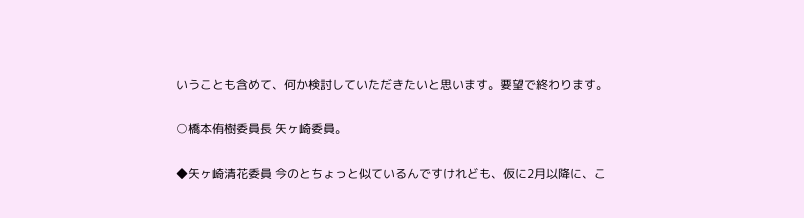いうことも含めて、何か検討していただきたいと思います。要望で終わります。

○橋本侑樹委員長 矢ヶ崎委員。

◆矢ヶ崎清花委員 今のとちょっと似ているんですけれども、仮に2月以降に、こ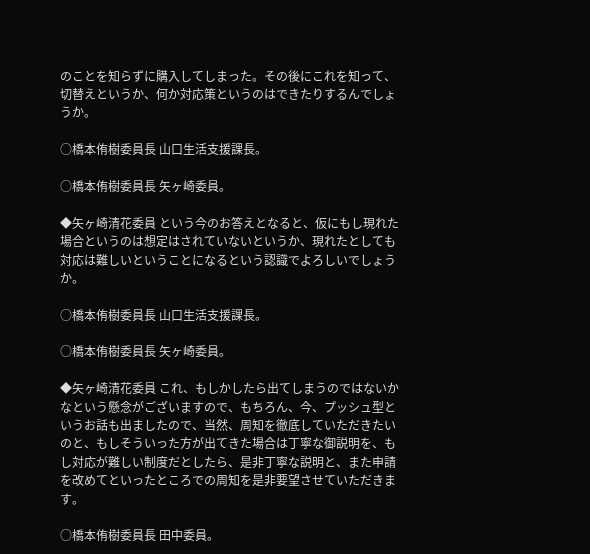のことを知らずに購入してしまった。その後にこれを知って、切替えというか、何か対応策というのはできたりするんでしょうか。

○橋本侑樹委員長 山口生活支援課長。

○橋本侑樹委員長 矢ヶ崎委員。

◆矢ヶ崎清花委員 という今のお答えとなると、仮にもし現れた場合というのは想定はされていないというか、現れたとしても対応は難しいということになるという認識でよろしいでしょうか。

○橋本侑樹委員長 山口生活支援課長。

○橋本侑樹委員長 矢ヶ崎委員。

◆矢ヶ崎清花委員 これ、もしかしたら出てしまうのではないかなという懸念がございますので、もちろん、今、プッシュ型というお話も出ましたので、当然、周知を徹底していただきたいのと、もしそういった方が出てきた場合は丁寧な御説明を、もし対応が難しい制度だとしたら、是非丁寧な説明と、また申請を改めてといったところでの周知を是非要望させていただきます。

○橋本侑樹委員長 田中委員。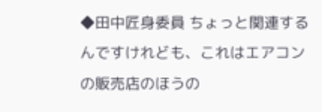◆田中匠身委員 ちょっと関連するんですけれども、これはエアコンの販売店のほうの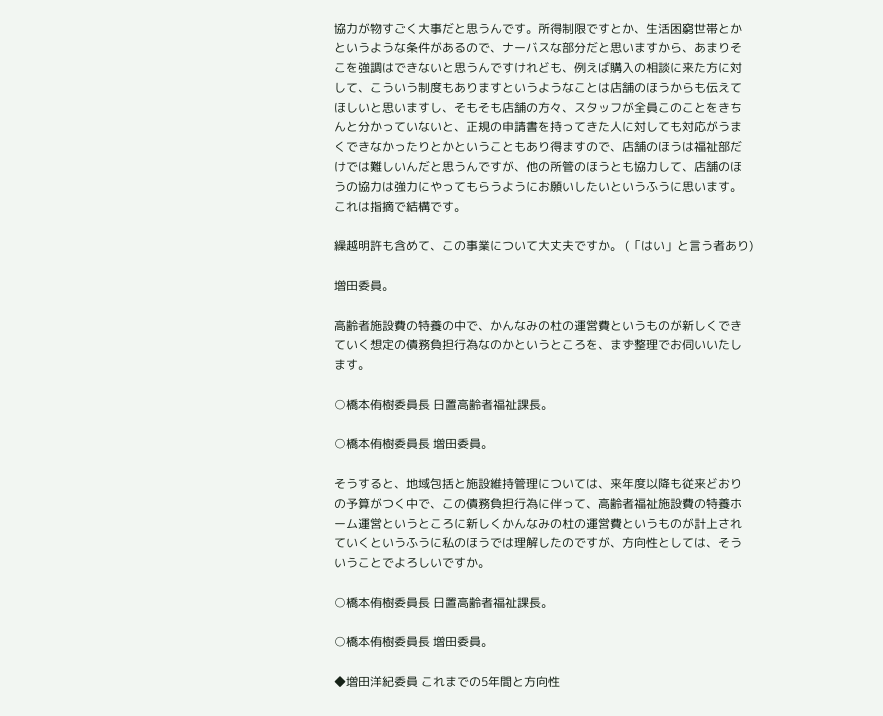協力が物すごく大事だと思うんです。所得制限ですとか、生活困窮世帯とかというような条件があるので、ナーバスな部分だと思いますから、あまりそこを強調はできないと思うんですけれども、例えば購入の相談に来た方に対して、こういう制度もありますというようなことは店舗のほうからも伝えてほしいと思いますし、そもそも店舗の方々、スタッフが全員このことをきちんと分かっていないと、正規の申請書を持ってきた人に対しても対応がうまくできなかったりとかということもあり得ますので、店舗のほうは福祉部だけでは難しいんだと思うんですが、他の所管のほうとも協力して、店舗のほうの協力は強力にやってもらうようにお願いしたいというふうに思います。これは指摘で結構です。

繰越明許も含めて、この事業について大丈夫ですか。 (「はい」と言う者あり)

増田委員。

高齢者施設費の特養の中で、かんなみの杜の運営費というものが新しくできていく想定の債務負担行為なのかというところを、まず整理でお伺いいたします。

○橋本侑樹委員長 日置高齢者福祉課長。

○橋本侑樹委員長 増田委員。

そうすると、地域包括と施設維持管理については、来年度以降も従来どおりの予算がつく中で、この債務負担行為に伴って、高齢者福祉施設費の特養ホーム運営というところに新しくかんなみの杜の運営費というものが計上されていくというふうに私のほうでは理解したのですが、方向性としては、そういうことでよろしいですか。

○橋本侑樹委員長 日置高齢者福祉課長。

○橋本侑樹委員長 増田委員。

◆増田洋紀委員 これまでの5年間と方向性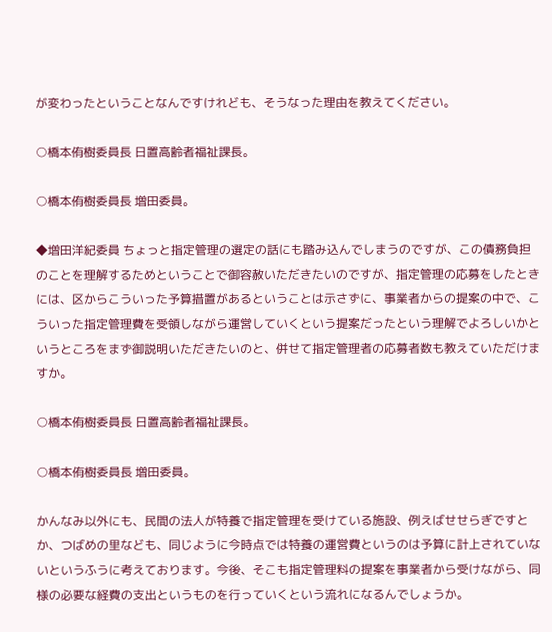が変わったということなんですけれども、そうなった理由を教えてください。

○橋本侑樹委員長 日置高齢者福祉課長。

○橋本侑樹委員長 増田委員。

◆増田洋紀委員 ちょっと指定管理の選定の話にも踏み込んでしまうのですが、この債務負担のことを理解するためということで御容赦いただきたいのですが、指定管理の応募をしたときには、区からこういった予算措置があるということは示さずに、事業者からの提案の中で、こういった指定管理費を受領しながら運営していくという提案だったという理解でよろしいかというところをまず御説明いただきたいのと、併せて指定管理者の応募者数も教えていただけますか。

○橋本侑樹委員長 日置高齢者福祉課長。

○橋本侑樹委員長 増田委員。

かんなみ以外にも、民間の法人が特養で指定管理を受けている施設、例えばせせらぎですとか、つばめの里なども、同じように今時点では特養の運営費というのは予算に計上されていないというふうに考えております。今後、そこも指定管理料の提案を事業者から受けながら、同様の必要な経費の支出というものを行っていくという流れになるんでしょうか。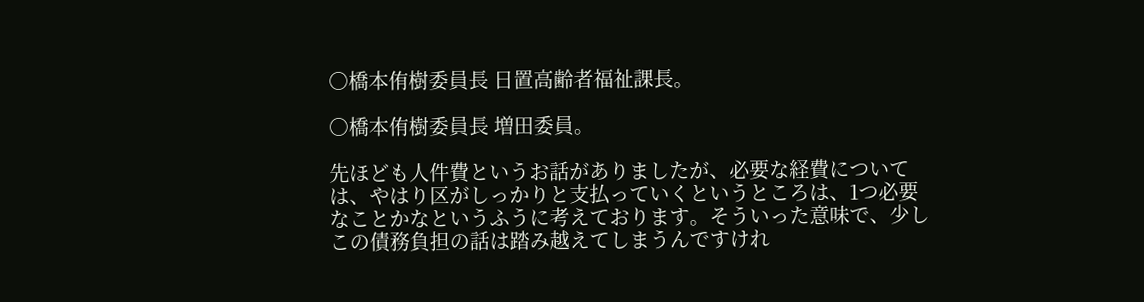○橋本侑樹委員長 日置高齢者福祉課長。

○橋本侑樹委員長 増田委員。

先ほども人件費というお話がありましたが、必要な経費については、やはり区がしっかりと支払っていくというところは、1つ必要なことかなというふうに考えております。そういった意味で、少しこの債務負担の話は踏み越えてしまうんですけれ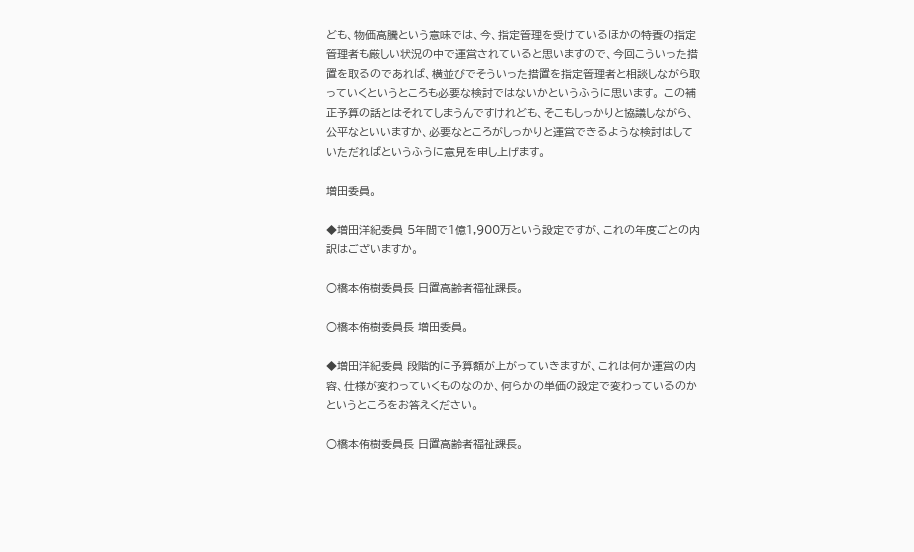ども、物価高騰という意味では、今、指定管理を受けているほかの特養の指定管理者も厳しい状況の中で運営されていると思いますので、今回こういった措置を取るのであれば、横並びでそういった措置を指定管理者と相談しながら取っていくというところも必要な検討ではないかというふうに思います。 この補正予算の話とはそれてしまうんですけれども、そこもしっかりと協議しながら、公平なといいますか、必要なところがしっかりと運営できるような検討はしていただればというふうに意見を申し上げます。

増田委員。

◆増田洋紀委員 5年間で1億1,900万という設定ですが、これの年度ごとの内訳はございますか。

○橋本侑樹委員長 日置高齢者福祉課長。

○橋本侑樹委員長 増田委員。

◆増田洋紀委員 段階的に予算額が上がっていきますが、これは何か運営の内容、仕様が変わっていくものなのか、何らかの単価の設定で変わっているのかというところをお答えください。

○橋本侑樹委員長 日置高齢者福祉課長。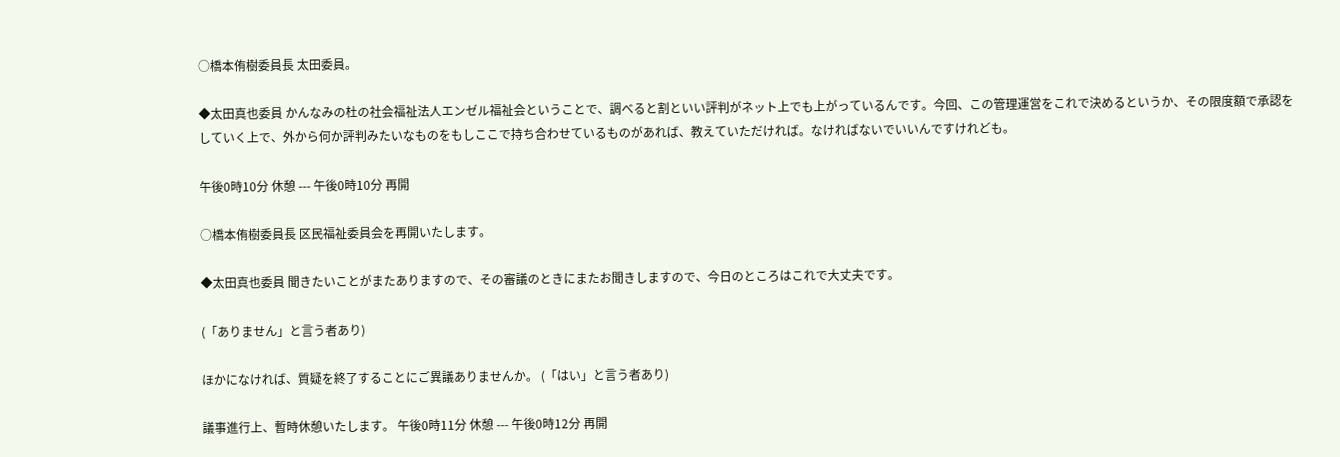○橋本侑樹委員長 太田委員。

◆太田真也委員 かんなみの杜の社会福祉法人エンゼル福祉会ということで、調べると割といい評判がネット上でも上がっているんです。今回、この管理運営をこれで決めるというか、その限度額で承認をしていく上で、外から何か評判みたいなものをもしここで持ち合わせているものがあれば、教えていただければ。なければないでいいんですけれども。

午後0時10分 休憩 --- 午後0時10分 再開

○橋本侑樹委員長 区民福祉委員会を再開いたします。

◆太田真也委員 聞きたいことがまたありますので、その審議のときにまたお聞きしますので、今日のところはこれで大丈夫です。

(「ありません」と言う者あり)

ほかになければ、質疑を終了することにご異議ありませんか。 (「はい」と言う者あり)

議事進行上、暫時休憩いたします。 午後0時11分 休憩 --- 午後0時12分 再開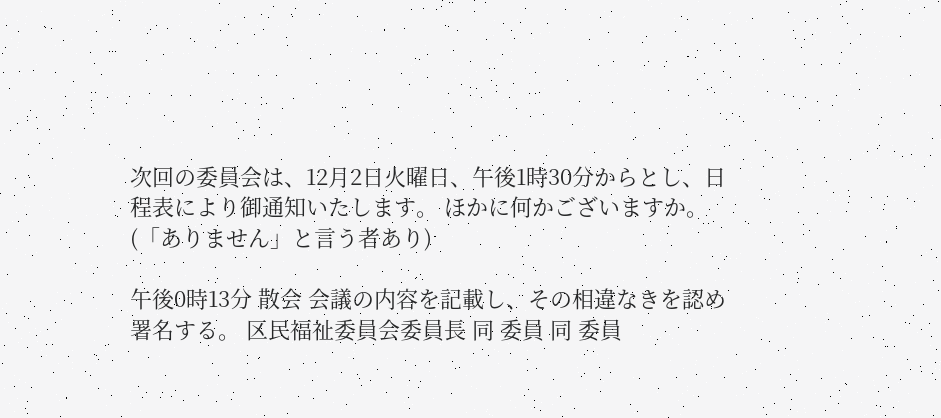次回の委員会は、12月2日火曜日、午後1時30分からとし、日程表により御通知いたします。 ほかに何かございますか。 (「ありません」と言う者あり)

午後0時13分 散会 会議の内容を記載し、その相違なきを認め署名する。 区民福祉委員会委員長 同 委員 同 委員